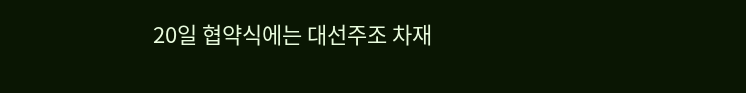20일 협약식에는 대선주조 차재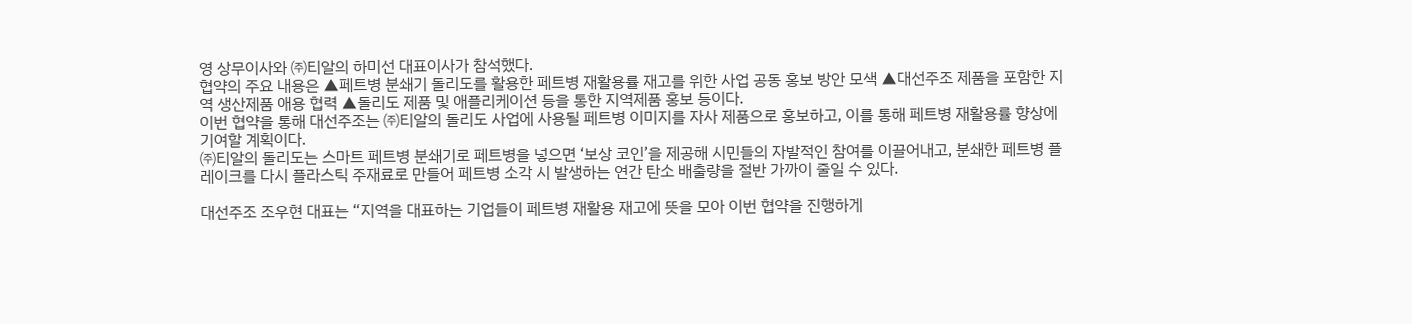영 상무이사와 ㈜티알의 하미선 대표이사가 참석했다.
협약의 주요 내용은 ▲페트병 분쇄기 돌리도를 활용한 페트병 재활용률 재고를 위한 사업 공동 홍보 방안 모색 ▲대선주조 제품을 포함한 지역 생산제품 애용 협력 ▲돌리도 제품 및 애플리케이션 등을 통한 지역제품 홍보 등이다.
이번 협약을 통해 대선주조는 ㈜티알의 돌리도 사업에 사용될 페트병 이미지를 자사 제품으로 홍보하고, 이를 통해 페트병 재활용률 향상에 기여할 계획이다.
㈜티알의 돌리도는 스마트 페트병 분쇄기로 페트병을 넣으면 ‘보상 코인’을 제공해 시민들의 자발적인 참여를 이끌어내고, 분쇄한 페트병 플레이크를 다시 플라스틱 주재료로 만들어 페트병 소각 시 발생하는 연간 탄소 배출량을 절반 가까이 줄일 수 있다.

대선주조 조우현 대표는 “지역을 대표하는 기업들이 페트병 재활용 재고에 뜻을 모아 이번 협약을 진행하게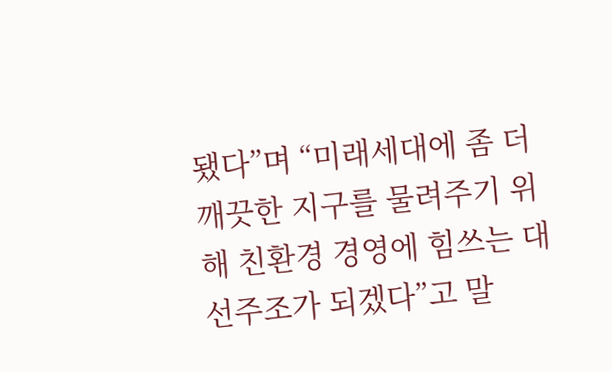됐다”며 “미래세대에 좀 더 깨끗한 지구를 물려주기 위해 친환경 경영에 힘쓰는 대선주조가 되겠다”고 말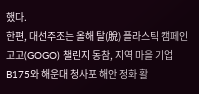했다.
한편, 대선주조는 올해 탈(脫) 플라스틱 캠페인 고고(GOGO) 챌린지 동참, 지역 마을 기업 B175와 해운대 청사포 해안 정화 활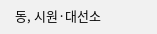동, 시원·대선소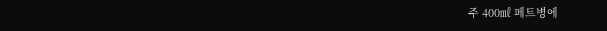주 400㎖ 페트병에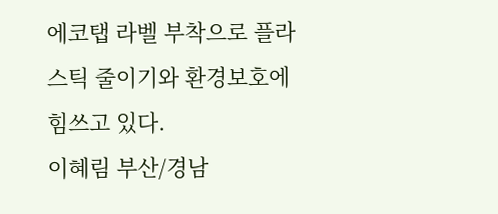에코탭 라벨 부착으로 플라스틱 줄이기와 환경보호에 힘쓰고 있다.
이혜림 부산/경남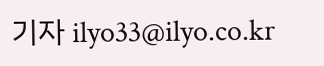기자 ilyo33@ilyo.co.kr